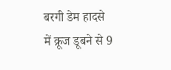बरगी डेम हादसे में क्रूज डूबने से 9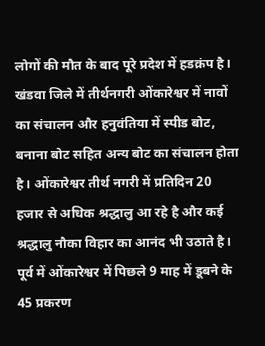लोगों की मौत के बाद पूरे प्रदेश में हडक़ंप है। खंडवा जिले में तीर्थनगरी ओंकारेश्वर में नावों का संचालन और हनुवंतिया में स्पीड बोट, बनाना बोट सहित अन्य बोट का संचालन होता है। ओंकारेश्वर तीर्थ नगरी में प्रतिदिन 20 हजार से अधिक श्रद्धालु आ रहे है और कई श्रद्धालु नौका विहार का आनंद भी उठाते है। पूर्व में ओंकारेश्वर में पिछले 9 माह में डूबने के 45 प्रकरण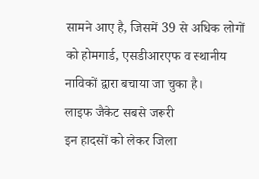सामने आए है, जिसमें 39 से अधिक लोगों को होमगार्ड, एसडीआरएफ व स्थानीय नाविकों द्वारा बचाया जा चुका है।
लाइफ जैकेट सबसे जरूरी
इन हादसों को लेकर जिला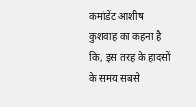कमांडेंट आशीष कुशवाह का कहना है कि, इस तरह के हादसों के समय सबसे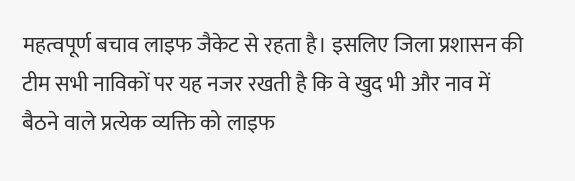महत्वपूर्ण बचाव लाइफ जैकेट से रहता है। इसलिए जिला प्रशासन की टीम सभी नाविकों पर यह नजर रखती है कि वे खुद भी और नाव में बैठने वाले प्रत्येक व्यक्ति को लाइफ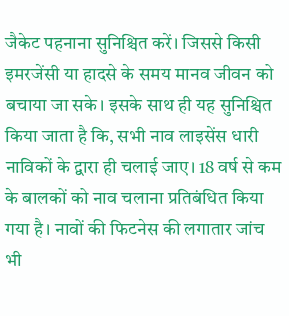जैकेट पहनाना सुनिश्चित करें। जिससे किसी इमरजेंसी या हादसे के समय मानव जीवन को बचाया जा सके। इसके साथ ही यह सुनिश्चित किया जाता है कि, सभी नाव लाइसेंस धारी नाविकों के द्वारा ही चलाई जाए। 18 वर्ष से कम के बालकों को नाव चलाना प्रतिबंधित किया गया है। नावों की फिटनेस की लगातार जांच भी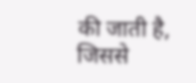की जाती है, जिससे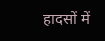हादसों में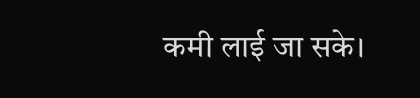कमी लाई जा सके।